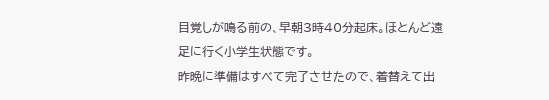目覚しが鳴る前の、早朝3時40分起床。ほとんど遠足に行く小学生状態です。
昨晩に準備はすべて完了させたので、着替えて出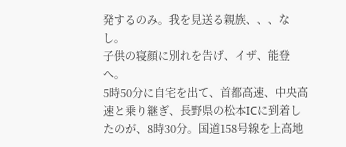発するのみ。我を見送る親族、、、なし。
子供の寝顔に別れを告げ、イザ、能登へ。
5時50分に自宅を出て、首都高速、中央高速と乗り継ぎ、長野県の松本ICに到着したのが、8時30分。国道158号線を上高地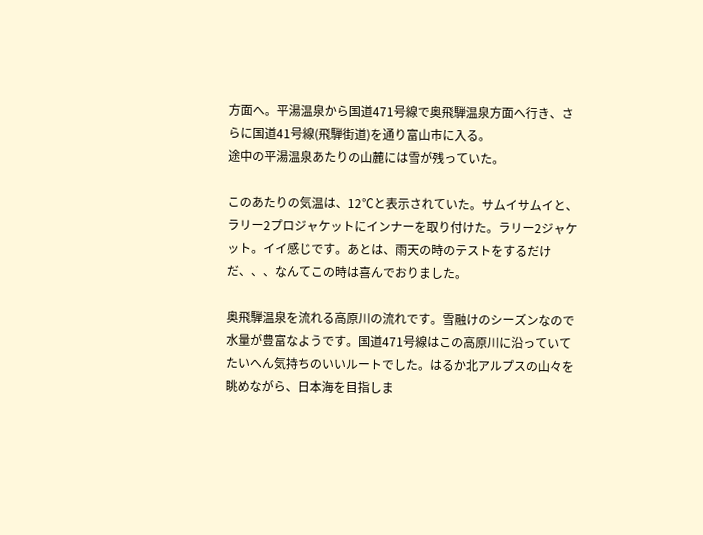方面へ。平湯温泉から国道471号線で奥飛騨温泉方面へ行き、さらに国道41号線(飛騨街道)を通り富山市に入る。
途中の平湯温泉あたりの山麓には雪が残っていた。

このあたりの気温は、12℃と表示されていた。サムイサムイと、ラリー2プロジャケットにインナーを取り付けた。ラリー2ジャケット。イイ感じです。あとは、雨天の時のテストをするだけだ、、、なんてこの時は喜んでおりました。

奥飛騨温泉を流れる高原川の流れです。雪融けのシーズンなので水量が豊富なようです。国道471号線はこの高原川に沿っていてたいへん気持ちのいいルートでした。はるか北アルプスの山々を眺めながら、日本海を目指しま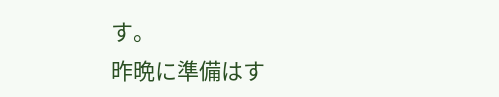す。
昨晩に準備はす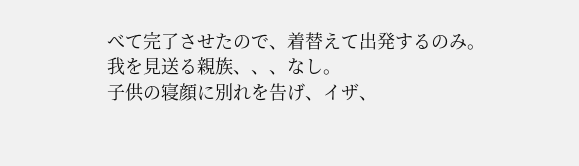べて完了させたので、着替えて出発するのみ。我を見送る親族、、、なし。
子供の寝顔に別れを告げ、イザ、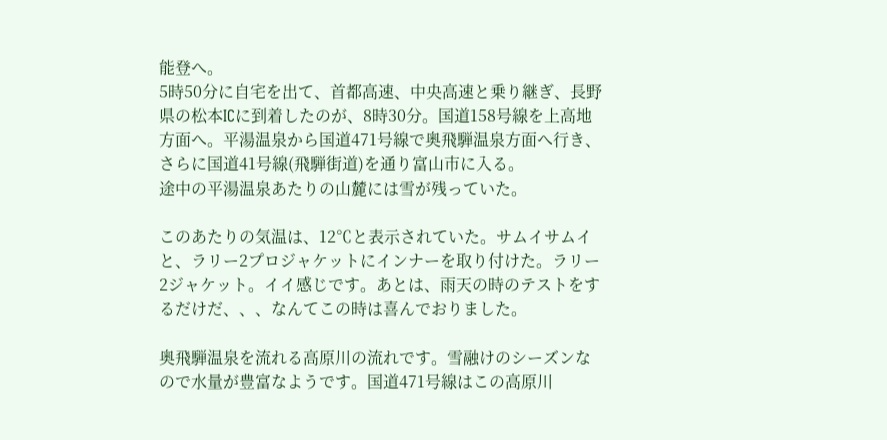能登へ。
5時50分に自宅を出て、首都高速、中央高速と乗り継ぎ、長野県の松本ICに到着したのが、8時30分。国道158号線を上高地方面へ。平湯温泉から国道471号線で奥飛騨温泉方面へ行き、さらに国道41号線(飛騨街道)を通り富山市に入る。
途中の平湯温泉あたりの山麓には雪が残っていた。

このあたりの気温は、12℃と表示されていた。サムイサムイと、ラリー2プロジャケットにインナーを取り付けた。ラリー2ジャケット。イイ感じです。あとは、雨天の時のテストをするだけだ、、、なんてこの時は喜んでおりました。

奥飛騨温泉を流れる高原川の流れです。雪融けのシーズンなので水量が豊富なようです。国道471号線はこの高原川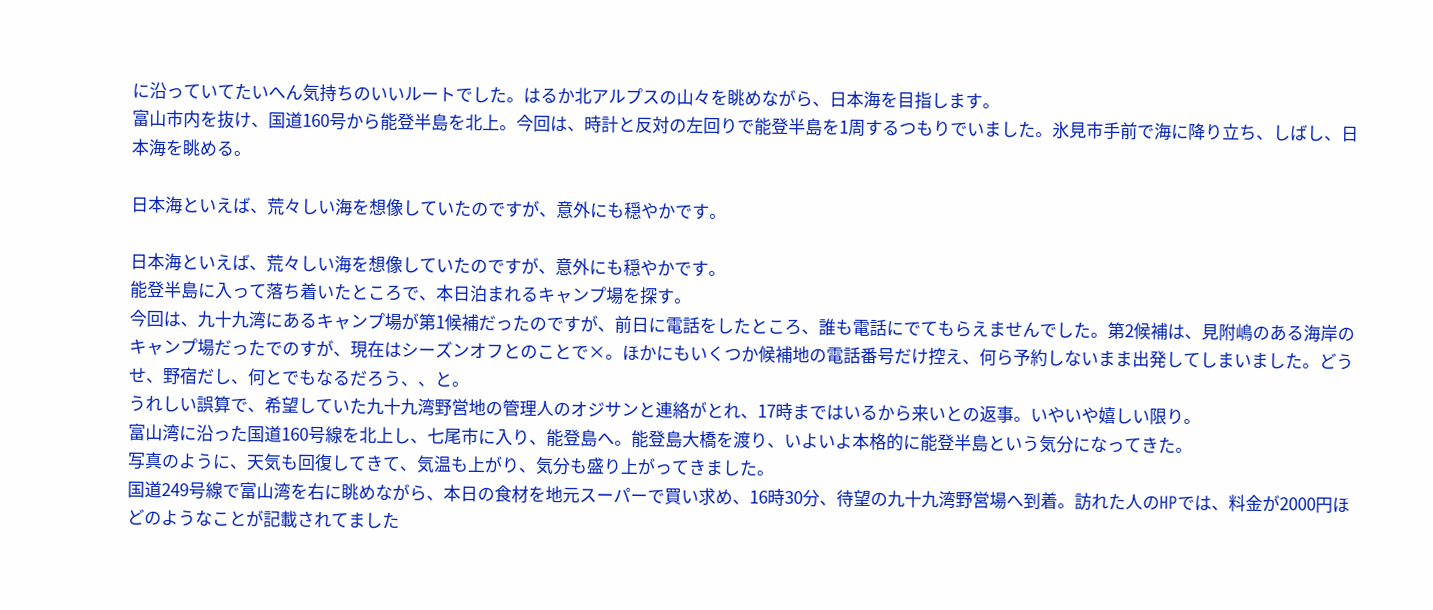に沿っていてたいへん気持ちのいいルートでした。はるか北アルプスの山々を眺めながら、日本海を目指します。
富山市内を抜け、国道160号から能登半島を北上。今回は、時計と反対の左回りで能登半島を1周するつもりでいました。氷見市手前で海に降り立ち、しばし、日本海を眺める。

日本海といえば、荒々しい海を想像していたのですが、意外にも穏やかです。

日本海といえば、荒々しい海を想像していたのですが、意外にも穏やかです。
能登半島に入って落ち着いたところで、本日泊まれるキャンプ場を探す。
今回は、九十九湾にあるキャンプ場が第1候補だったのですが、前日に電話をしたところ、誰も電話にでてもらえませんでした。第2候補は、見附嶋のある海岸のキャンプ場だったでのすが、現在はシーズンオフとのことで×。ほかにもいくつか候補地の電話番号だけ控え、何ら予約しないまま出発してしまいました。どうせ、野宿だし、何とでもなるだろう、、と。
うれしい誤算で、希望していた九十九湾野営地の管理人のオジサンと連絡がとれ、17時まではいるから来いとの返事。いやいや嬉しい限り。
富山湾に沿った国道160号線を北上し、七尾市に入り、能登島へ。能登島大橋を渡り、いよいよ本格的に能登半島という気分になってきた。
写真のように、天気も回復してきて、気温も上がり、気分も盛り上がってきました。
国道249号線で富山湾を右に眺めながら、本日の食材を地元スーパーで買い求め、16時30分、待望の九十九湾野営場へ到着。訪れた人のHPでは、料金が2000円ほどのようなことが記載されてました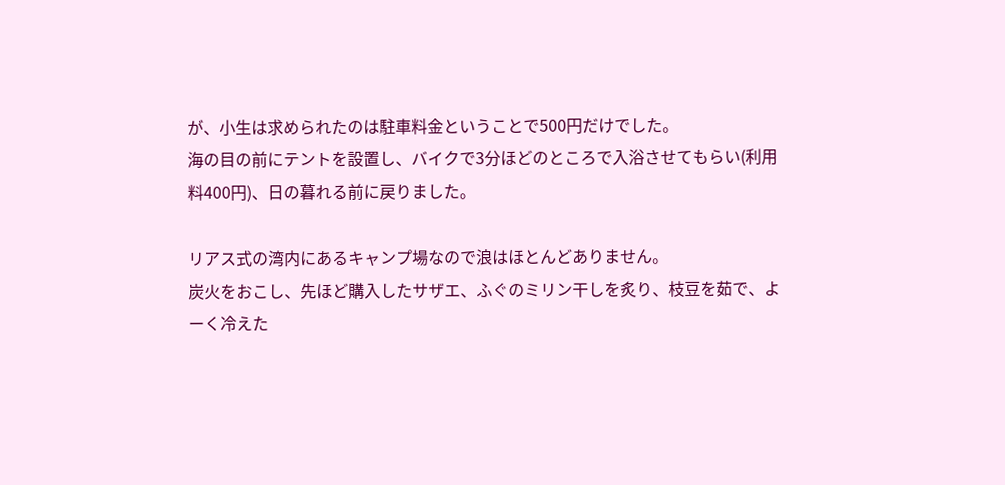が、小生は求められたのは駐車料金ということで500円だけでした。
海の目の前にテントを設置し、バイクで3分ほどのところで入浴させてもらい(利用料400円)、日の暮れる前に戻りました。

リアス式の湾内にあるキャンプ場なので浪はほとんどありません。
炭火をおこし、先ほど購入したサザエ、ふぐのミリン干しを炙り、枝豆を茹で、よーく冷えた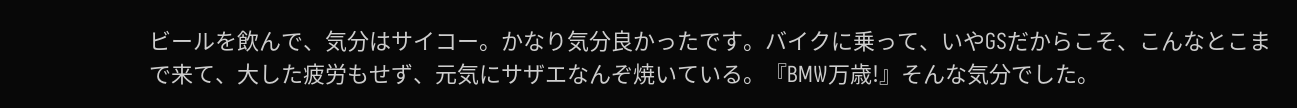ビールを飲んで、気分はサイコー。かなり気分良かったです。バイクに乗って、いやGSだからこそ、こんなとこまで来て、大した疲労もせず、元気にサザエなんぞ焼いている。『BMW万歳!』そんな気分でした。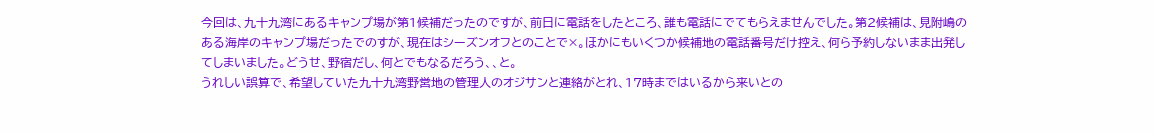今回は、九十九湾にあるキャンプ場が第1候補だったのですが、前日に電話をしたところ、誰も電話にでてもらえませんでした。第2候補は、見附嶋のある海岸のキャンプ場だったでのすが、現在はシーズンオフとのことで×。ほかにもいくつか候補地の電話番号だけ控え、何ら予約しないまま出発してしまいました。どうせ、野宿だし、何とでもなるだろう、、と。
うれしい誤算で、希望していた九十九湾野営地の管理人のオジサンと連絡がとれ、17時まではいるから来いとの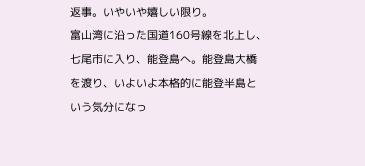返事。いやいや嬉しい限り。
富山湾に沿った国道160号線を北上し、七尾市に入り、能登島へ。能登島大橋を渡り、いよいよ本格的に能登半島という気分になっ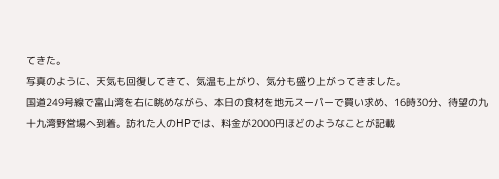てきた。
写真のように、天気も回復してきて、気温も上がり、気分も盛り上がってきました。
国道249号線で富山湾を右に眺めながら、本日の食材を地元スーパーで買い求め、16時30分、待望の九十九湾野営場へ到着。訪れた人のHPでは、料金が2000円ほどのようなことが記載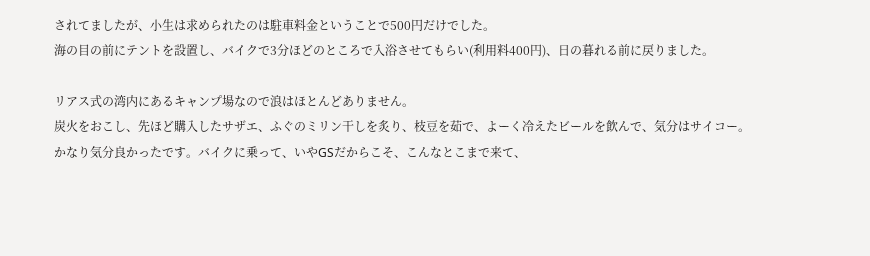されてましたが、小生は求められたのは駐車料金ということで500円だけでした。
海の目の前にテントを設置し、バイクで3分ほどのところで入浴させてもらい(利用料400円)、日の暮れる前に戻りました。

リアス式の湾内にあるキャンプ場なので浪はほとんどありません。
炭火をおこし、先ほど購入したサザエ、ふぐのミリン干しを炙り、枝豆を茹で、よーく冷えたビールを飲んで、気分はサイコー。かなり気分良かったです。バイクに乗って、いやGSだからこそ、こんなとこまで来て、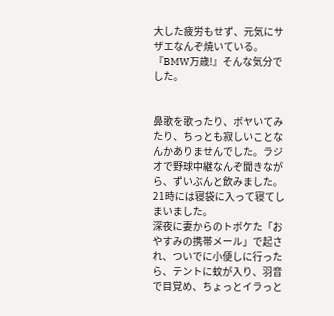大した疲労もせず、元気にサザエなんぞ焼いている。『BMW万歳!』そんな気分でした。


鼻歌を歌ったり、ボヤいてみたり、ちっとも寂しいことなんかありませんでした。ラジオで野球中継なんぞ聞きながら、ずいぶんと飲みました。21時には寝袋に入って寝てしまいました。
深夜に妻からのトボケた「おやすみの携帯メール」で起され、ついでに小便しに行ったら、テントに蚊が入り、羽音で目覚め、ちょっとイラっと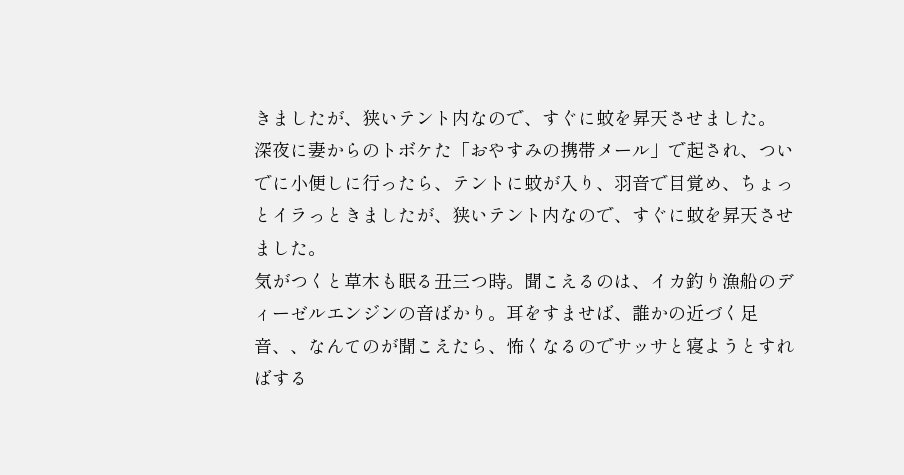きましたが、狭いテント内なので、すぐに蚊を昇天させました。
深夜に妻からのトボケた「おやすみの携帯メール」で起され、ついでに小便しに行ったら、テントに蚊が入り、羽音で目覚め、ちょっとイラっときましたが、狭いテント内なので、すぐに蚊を昇天させました。
気がつくと草木も眠る丑三つ時。聞こえるのは、イカ釣り漁船のディーゼルエンジンの音ばかり。耳をすませば、誰かの近づく足音、、なんてのが聞こえたら、怖くなるのでサッサと寝ようとすればする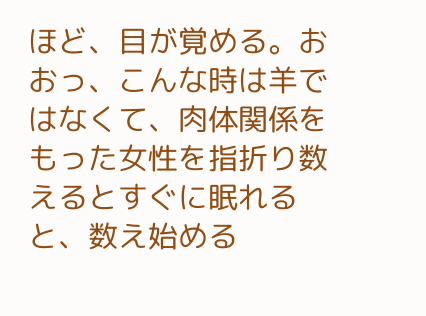ほど、目が覚める。おおっ、こんな時は羊ではなくて、肉体関係をもった女性を指折り数えるとすぐに眠れると、数え始める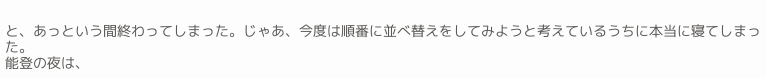と、あっという間終わってしまった。じゃあ、今度は順番に並べ替えをしてみようと考えているうちに本当に寝てしまった。
能登の夜は、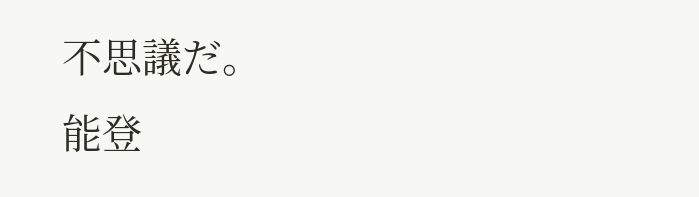不思議だ。
能登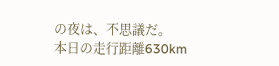の夜は、不思議だ。
本日の走行距離630km